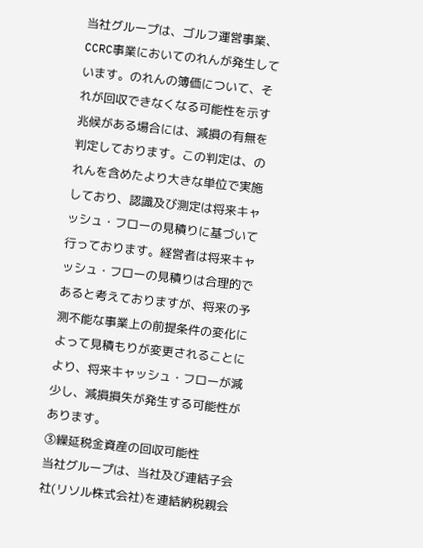当社グループは、ゴルフ運営事業、CCRC事業においてのれんが発生しています。のれんの簿価について、それが回収できなくなる可能性を示す兆候がある場合には、減損の有無を判定しております。この判定は、のれんを含めたより大きな単位で実施しており、認識及び測定は将来キャッシュ・フローの見積りに基づいて行っております。経営者は将来キャッシュ・フローの見積りは合理的であると考えておりますが、将来の予測不能な事業上の前提条件の変化によって見積もりが変更されることにより、将来キャッシュ・フローが減少し、減損損失が発生する可能性があります。
③繰延税金資産の回収可能性
当社グループは、当社及び連結子会社(リソル株式会社)を連結納税親会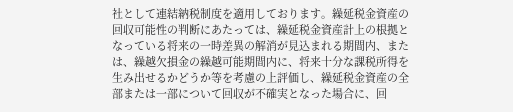社として連結納税制度を適用しております。繰延税金資産の回収可能性の判断にあたっては、繰延税金資産計上の根拠となっている将来の一時差異の解消が見込まれる期間内、または、繰越欠損金の繰越可能期間内に、将来十分な課税所得を生み出せるかどうか等を考慮の上評価し、繰延税金資産の全部または一部について回収が不確実となった場合に、回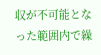収が不可能となった範囲内で繰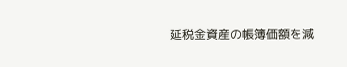延税金資産の帳簿価額を減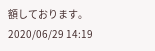額しております。
2020/06/29 14:19